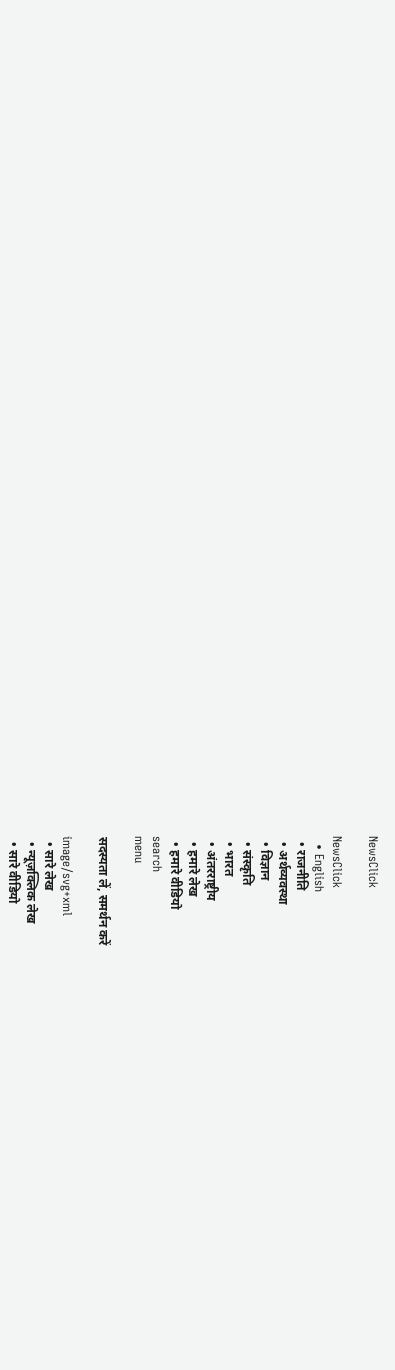NewsClick

NewsClick
  • English
  • राजनीति
  • अर्थव्यवस्था
  • विज्ञान
  • संस्कृति
  • भारत
  • अंतरराष्ट्रीय
  • हमारे लेख
  • हमारे वीडियो
search
menu

सदस्यता लें, समर्थन करें

image/svg+xml
  • सारे लेख
  • न्यूज़क्लिक लेख
  • सारे वीडियो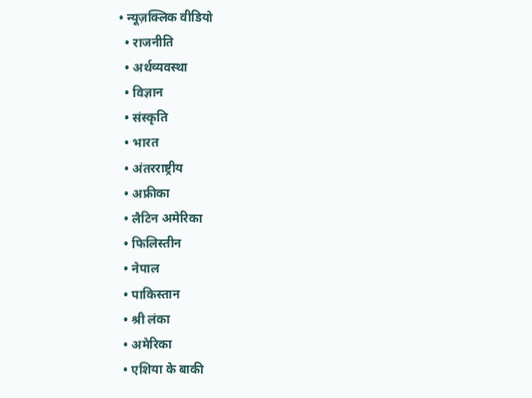• न्यूज़क्लिक वीडियो
  • राजनीति
  • अर्थव्यवस्था
  • विज्ञान
  • संस्कृति
  • भारत
  • अंतरराष्ट्रीय
  • अफ्रीका
  • लैटिन अमेरिका
  • फिलिस्तीन
  • नेपाल
  • पाकिस्तान
  • श्री लंका
  • अमेरिका
  • एशिया के बाकी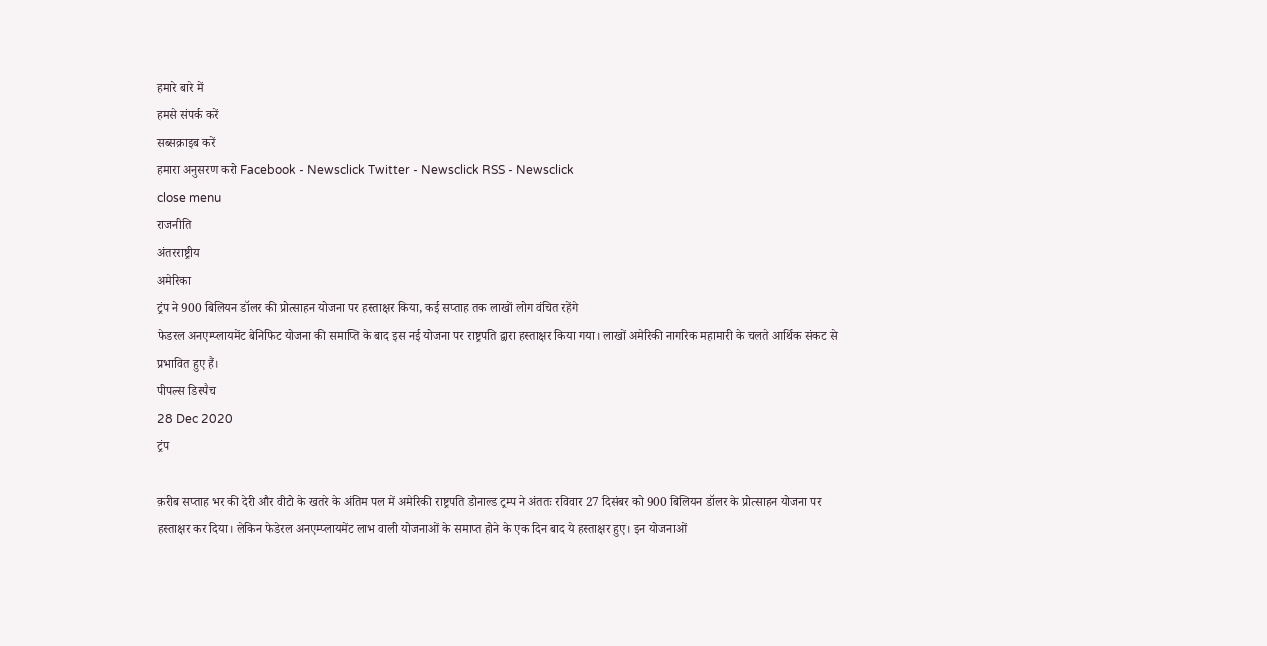हमारे बारे में
हमसे संपर्क करें
सब्सक्राइब करें
हमारा अनुसरण करो Facebook - Newsclick Twitter - Newsclick RSS - Newsclick
close menu
राजनीति
अंतरराष्ट्रीय
अमेरिका
ट्रंप ने 900 बिलियन डॉलर की प्रोत्साहन योजना पर हस्ताक्षर किया, कई सप्ताह तक लाखों लोग वंचित रहेंगे
फेडरल अनएम्प्लायमेंट बेनिफिट योजना की समाप्ति के बाद इस नई योजना पर राष्ट्रपति द्वारा हस्ताक्षर किया गया। लाखों अमेरिकी नागरिक महामारी के चलते आर्थिक संकट से प्रभावित हुए हैं।
पीपल्स डिस्पैच
28 Dec 2020
ट्रंप

क़रीब सप्ताह भर की देरी और वीटो के खतरे के अंतिम पल में अमेरिकी राष्ट्रपति डोनाल्ड ट्रम्प ने अंततः रविवार 27 दिसंबर को 900 बिलियन डॉलर के प्रोत्साहन योजना पर हस्ताक्षर कर दिया। लेकिन फेडेरल अनएम्प्लायमेंट लाभ वाली योजनाओं के समाप्त होने के एक दिन बाद ये हस्ताक्षर हुए। इन योजनाओं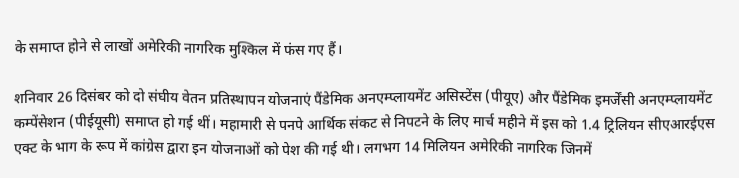के समाप्त होने से लाखों अमेरिकी नागरिक मुश्किल में फंस गए हैं।

शनिवार 26 दिसंबर को दो संघीय वेतन प्रतिस्थापन योजनाएं पैंडेमिक अनएम्प्लायमेंट असिस्टेंस (पीयूए) और पैंडेमिक इमर्जेंसी अनएम्प्लायमेंट कम्पेंसेशन (पीईयूसी) समाप्त हो गई थीं। महामारी से पनपे आर्थिक संकट से निपटने के लिए मार्च महीने में इस को 1.4 ट्रिलियन सीएआरईएस एक्ट के भाग के रूप में कांग्रेस द्वारा इन योजनाओं को पेश की गई थी। लगभग 14 मिलियन अमेरिकी नागरिक जिनमें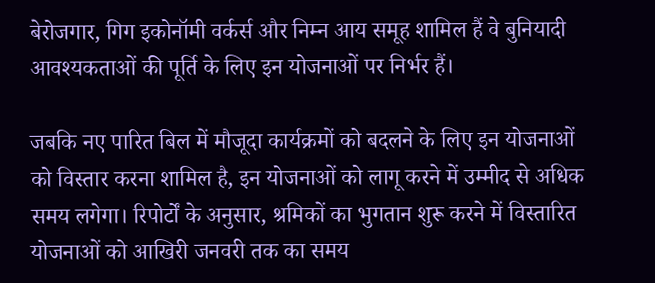बेरोजगार, गिग इकोनॉमी वर्कर्स और निम्न आय समूह शामिल हैं वे बुनियादी आवश्यकताओं की पूर्ति के लिए इन योजनाओं पर निर्भर हैं।

जबकि नए पारित बिल में मौजूदा कार्यक्रमों को बदलने के लिए इन योजनाओं को विस्तार करना शामिल है, इन योजनाओं को लागू करने में उम्मीद से अधिक समय लगेगा। रिपोर्टों के अनुसार, श्रमिकों का भुगतान शुरू करने में विस्तारित योजनाओं को आखिरी जनवरी तक का समय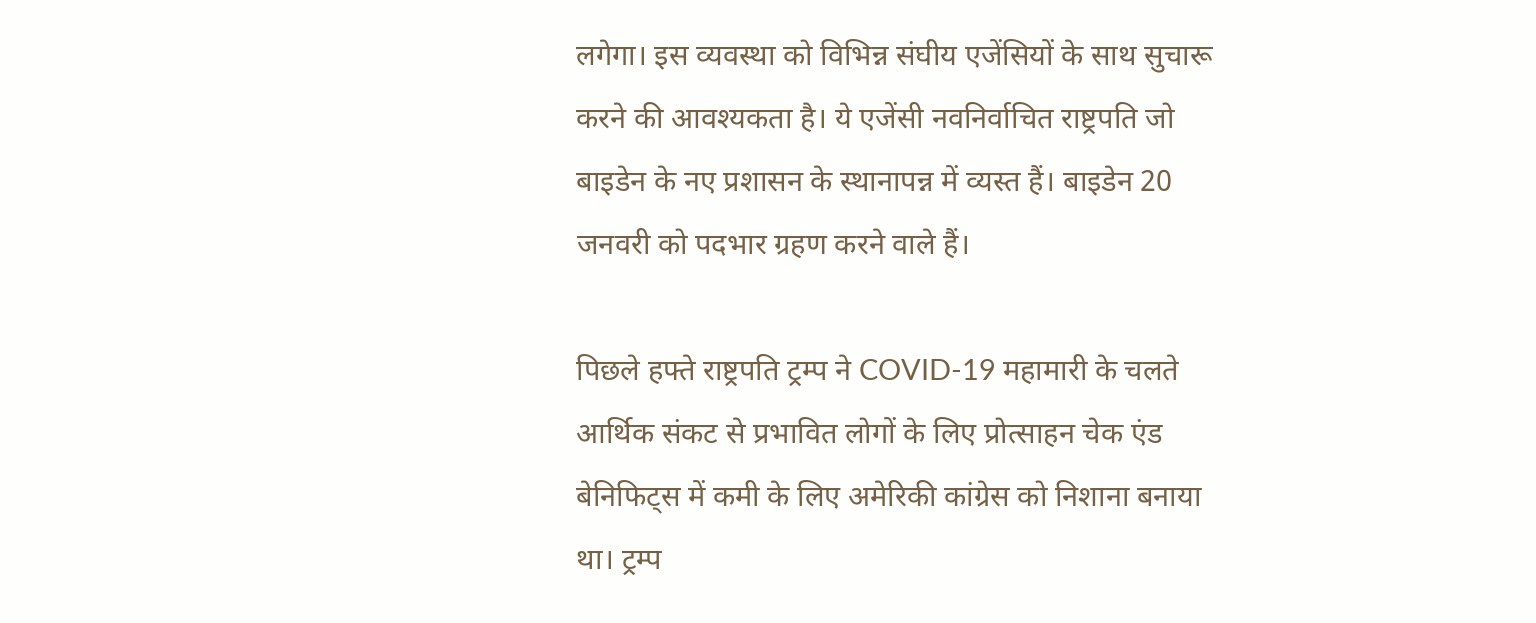लगेगा। इस व्यवस्था को विभिन्न संघीय एजेंसियों के साथ सुचारू करने की आवश्यकता है। ये एजेंसी नवनिर्वाचित राष्ट्रपति जो बाइडेन के नए प्रशासन के स्थानापन्न में व्यस्त हैं। बाइडेन 20 जनवरी को पदभार ग्रहण करने वाले हैं।

पिछले हफ्ते राष्ट्रपति ट्रम्प ने COVID-19 महामारी के चलते आर्थिक संकट से प्रभावित लोगों के लिए प्रोत्साहन चेक एंड बेनिफिट्स में कमी के लिए अमेरिकी कांग्रेस को निशाना बनाया था। ट्रम्प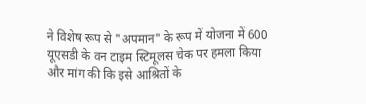ने विशेष रूप से "अपमान" के रूप में योजना में 600 यूएसडी के वन टाइम स्टिमूलस चेक पर हमला किया और मांग की कि इसे आश्रितों के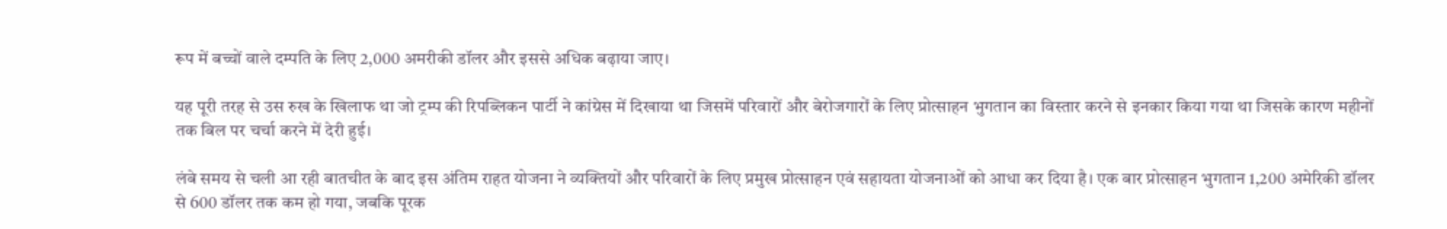रूप में बच्चों वाले दम्पति के लिए 2,000 अमरीकी डॉलर और इससे अधिक बढ़ाया जाए।

यह पूरी तरह से उस रुख के खिलाफ था जो ट्रम्प की रिपब्लिकन पार्टी ने कांग्रेस में दिखाया था जिसमें परिवारों और बेरोजगारों के लिए प्रोत्साहन भुगतान का विस्तार करने से इनकार किया गया था जिसके कारण महीनों तक बिल पर चर्चा करने में देरी हुई।

लंबे समय से चली आ रही बातचीत के बाद इस अंतिम राहत योजना ने व्यक्तियों और परिवारों के लिए प्रमुख प्रोत्साहन एवं सहायता योजनाओं को आधा कर दिया है। एक बार प्रोत्साहन भुगतान 1,200 अमेरिकी डॉलर से 600 डॉलर तक कम हो गया, जबकि पूरक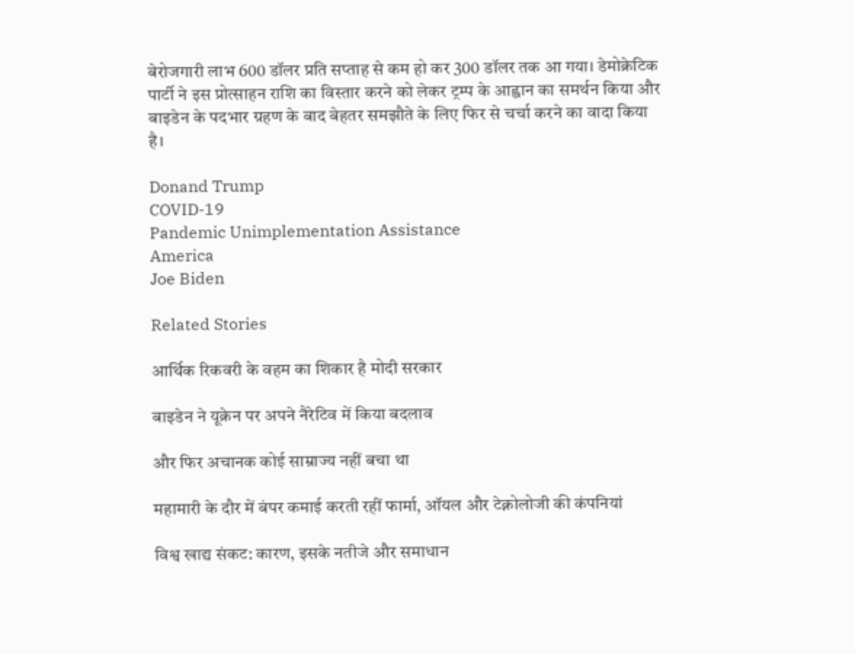बेरोजगारी लाभ 600 डॉलर प्रति सप्ताह से कम हो कर 300 डॉलर तक आ गया। डेमोक्रेटिक पार्टी ने इस प्रोत्साहन राशि का विस्तार करने को लेकर ट्रम्प के आह्वान का समर्थन किया और बाइडेन के पदभार ग्रहण के बाद बेहतर समझौते के लिए फिर से चर्चा करने का वादा किया है।

Donand Trump
COVID-19
Pandemic Unimplementation Assistance
America
Joe Biden

Related Stories

आर्थिक रिकवरी के वहम का शिकार है मोदी सरकार

बाइडेन ने यूक्रेन पर अपने नैरेटिव में किया बदलाव

और फिर अचानक कोई साम्राज्य नहीं बचा था

महामारी के दौर में बंपर कमाई करती रहीं फार्मा, ऑयल और टेक्नोलोजी की कंपनियां

विश्व खाद्य संकट: कारण, इसके नतीजे और समाधान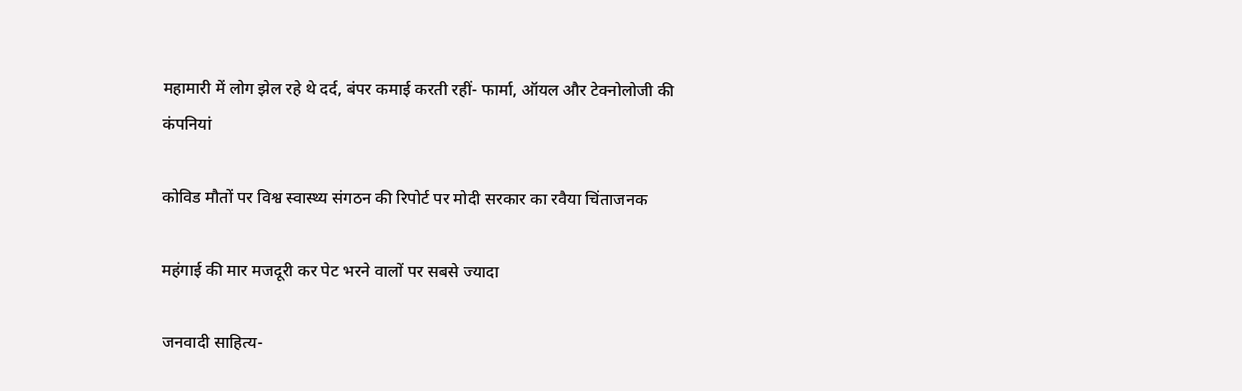महामारी में लोग झेल रहे थे दर्द, बंपर कमाई करती रहीं- फार्मा, ऑयल और टेक्नोलोजी की कंपनियां

कोविड मौतों पर विश्व स्वास्थ्य संगठन की रिपोर्ट पर मोदी सरकार का रवैया चिंताजनक

महंगाई की मार मजदूरी कर पेट भरने वालों पर सबसे ज्यादा

जनवादी साहित्य-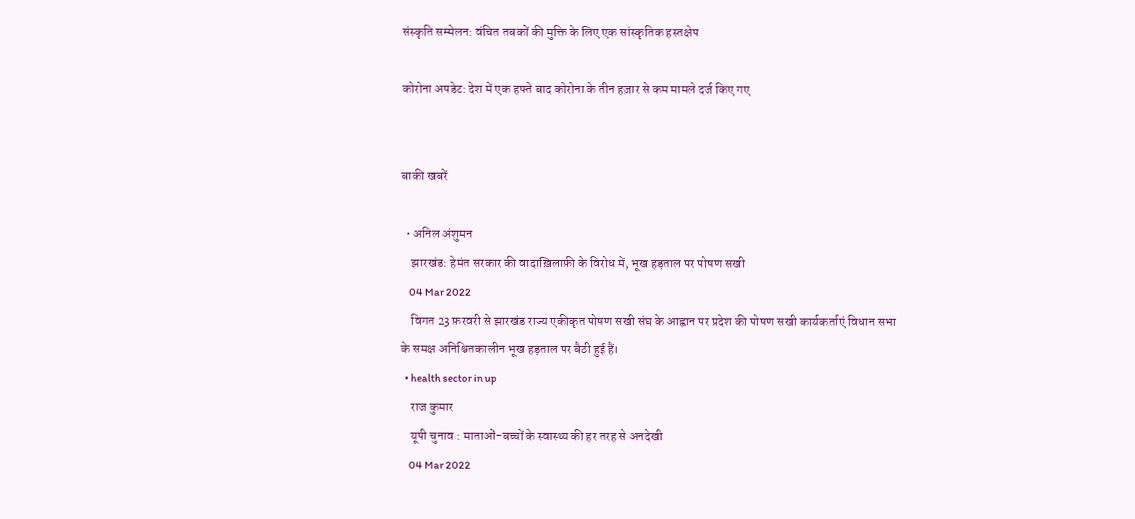संस्कृति सम्मेलन: वंचित तबकों की मुक्ति के लिए एक सांस्कृतिक हस्तक्षेप

कोरोना अपडेट: देश में एक हफ्ते बाद कोरोना के तीन हज़ार से कम मामले दर्ज किए गए


बाकी खबरें

  • अनिल अंशुमन
    झारखंड: हेमंत सरकार की वादाख़िलाफ़ी के विरोध में, भूख हड़ताल पर पोषण सखी
    04 Mar 2022
    विगत 23 फ़रवरी से झारखंड राज्य एकीकृत पोषण सखी संघ के आह्वान पर प्रदेश की पोषण सखी कार्यकर्ताएं विधान सभा के समक्ष अनिश्चितकालीन भूख हड़ताल पर बैठी हुई हैं।
  • health sector in up
    राज कुमार
    यूपी चुनाव : माताओं-बच्चों के स्वास्थ्य की हर तरह से अनदेखी
    04 Mar 2022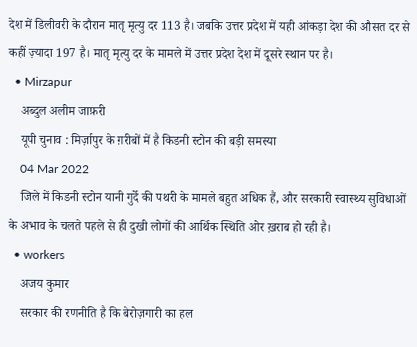देश में डिलीवरी के दौरान मातृ मृत्यु दर 113 है। जबकि उत्तर प्रदेश में यही आंकड़ा देश की औसत दर से कहीं ज़्यादा 197 है। मातृ मृत्यु दर के मामले में उत्तर प्रदेश देश में दूसरे स्थान पर है।
  • Mirzapur
    अब्दुल अलीम जाफ़री
    यूपी चुनाव : मिर्ज़ापुर के ग़रीबों में है किडनी स्टोन की बड़ी समस्या
    04 Mar 2022
    जिले में किडनी स्टोन यानी गुर्दे की पथरी के मामले बहुत अधिक हैं, और सरकारी स्वास्थ्य सुविधाओं के अभाव के चलते पहले से ही दुखी लोगों की आर्थिक स्थिति ओर ख़राब हो रही है।
  • workers
    अजय कुमार
    सरकार की रणनीति है कि बेरोज़गारी का हल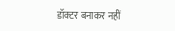डॉक्टर बनाकर नहीं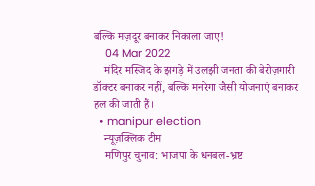बल्कि मज़दूर बनाकर निकाला जाए!
    04 Mar 2022
    मंदिर मस्जिद के झगड़े में उलझी जनता की बेरोज़गारी डॉक्टर बनाकर नहीं, बल्कि मनरेगा जैसी योजनाएं बनाकर हल की जाती हैं।
  • manipur election
    न्यूज़क्लिक टीम
    मणिपुर चुनाव: भाजपा के धनबल-भ्रष्ट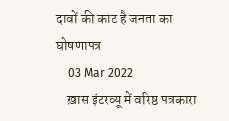दावों की काट है जनता का घोषणापत्र
    03 Mar 2022
    ख़ास इंटरव्यू में वरिष्ठ पत्रकारा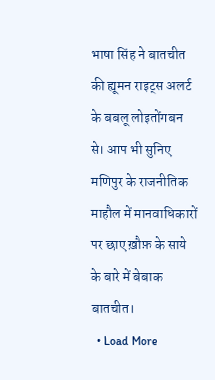भाषा सिंह ने बातचीत की ह्यूमन राइट्स अलर्ट के बबलू लोइतोंगबन से। आप भी सुनिए मणिपुर के राजनीतिक माहौल में मानवाधिकारों पर छाए ख़ौफ़ के साये के बारे में बेबाक बातचीत।
  • Load More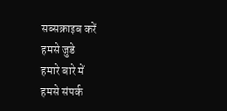सब्सक्राइब करें
हमसे जुडे
हमारे बारे में
हमसे संपर्क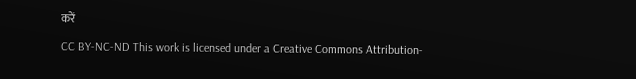करें

CC BY-NC-ND This work is licensed under a Creative Commons Attribution-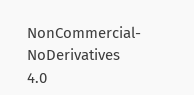NonCommercial-NoDerivatives 4.0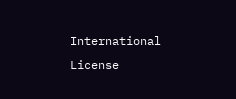International License